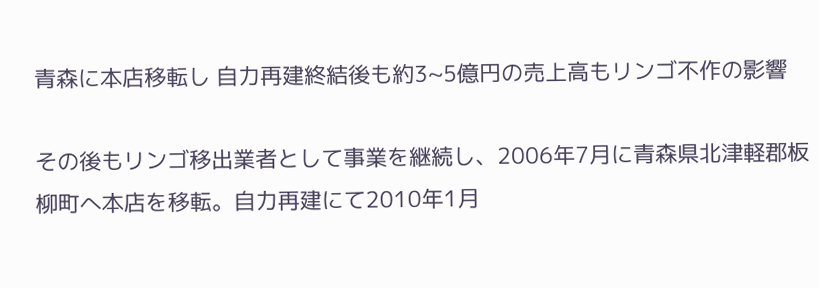青森に本店移転し 自力再建終結後も約3~5億円の売上高もリンゴ不作の影響

その後もリンゴ移出業者として事業を継続し、2006年7月に青森県北津軽郡板柳町へ本店を移転。自力再建にて2010年1月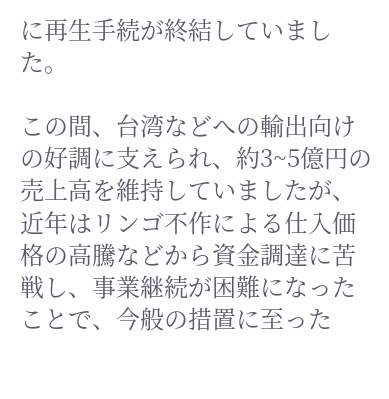に再生手続が終結していました。

この間、台湾などへの輸出向けの好調に支えられ、約3~5億円の売上高を維持していましたが、 近年はリンゴ不作による仕入価格の高騰などから資金調達に苦戦し、事業継続が困難になったことで、今般の措置に至った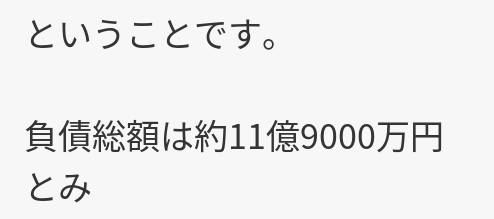ということです。

負債総額は約11億9000万円とみ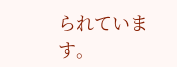られています。